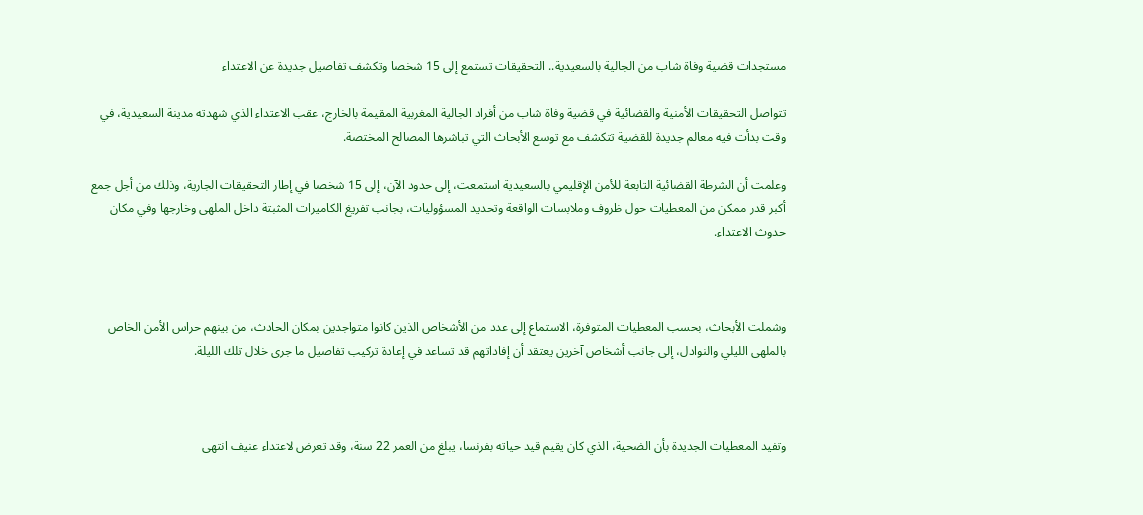مستجدات قضية وفاة شاب من الجالية بالسعيدية.. التحقيقات تستمع إلى 15 شخصا وتكشف تفاصيل جديدة عن الاعتداء

تتواصل التحقيقات الأمنية والقضائية في قضية وفاة شاب من أفراد الجالية المغربية المقيمة بالخارج، عقب الاعتداء الذي شهدته مدينة السعيدية، في وقت بدأت فيه معالم جديدة للقضية تتكشف مع توسع الأبحاث التي تباشرها المصالح المختصة.

وعلمت أن الشرطة القضائية التابعة للأمن الإقليمي بالسعيدية استمعت، إلى حدود الآن، إلى 15 شخصا في إطار التحقيقات الجارية، وذلك من أجل جمع أكبر قدر ممكن من المعطيات حول ظروف وملابسات الواقعة وتحديد المسؤوليات، بجانب تفريغ الكاميرات المثبتة داخل الملهى وخارجها وفي مكان حدوث الاعتداء.



وشملت الأبحاث، بحسب المعطيات المتوفرة، الاستماع إلى عدد من الأشخاص الذين كانوا متواجدين بمكان الحادث، من بينهم حراس الأمن الخاص بالملهى الليلي والنوادل، إلى جانب أشخاص آخرين يعتقد أن إفاداتهم قد تساعد في إعادة تركيب تفاصيل ما جرى خلال تلك الليلة.



وتفيد المعطيات الجديدة بأن الضحية، الذي كان يقيم قيد حياته بفرنسا، يبلغ من العمر 22 سنة، وقد تعرض لاعتداء عنيف انتهى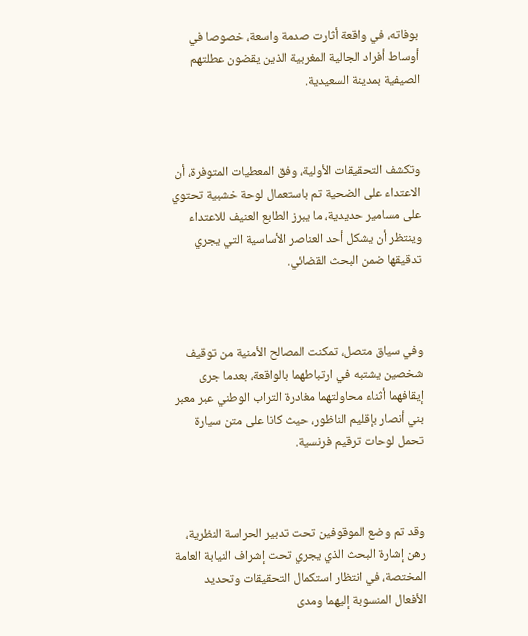بوفاته، في واقعة أثارت صدمة واسعة، خصوصا في أوساط أفراد الجالية المغربية الذين يقضون عطلتهم الصيفية بمدينة السعيدية.



وتكشف التحقيقات الأولية، وفق المعطيات المتوفرة، أن الاعتداء على الضحية تم باستعمال لوحة خشبية تحتوي على مسامير حديدية، ما يبرز الطابع العنيف للاعتداء وينتظر أن يشكل أحد العناصر الأساسية التي يجري تدقيقها ضمن البحث القضائي.



وفي سياق متصل، تمكنت المصالح الأمنية من توقيف شخصين يشتبه في ارتباطهما بالواقعة، بعدما جرى إيقافهما أثناء محاولتهما مغادرة التراب الوطني عبر معبر بني أنصار بإقليم الناظور، حيث كانا على متن سيارة تحمل لوحات ترقيم فرنسية.



وقد تم وضع الموقوفين تحت تدبير الحراسة النظرية، رهن إشارة البحث الذي يجري تحت إشراف النيابة العامة المختصة، في انتظار استكمال التحقيقات وتحديد الأفعال المنسوبة إليهما ومدى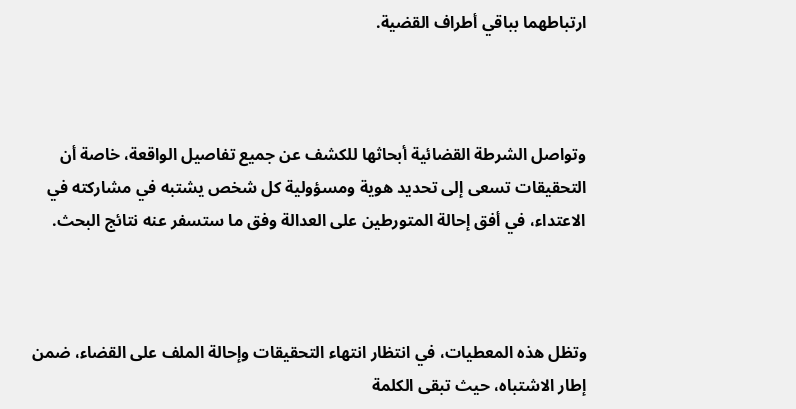ارتباطهما بباقي أطراف القضية.



وتواصل الشرطة القضائية أبحاثها للكشف عن جميع تفاصيل الواقعة، خاصة أن التحقيقات تسعى إلى تحديد هوية ومسؤولية كل شخص يشتبه في مشاركته في الاعتداء، في أفق إحالة المتورطين على العدالة وفق ما ستسفر عنه نتائج البحث.



وتظل هذه المعطيات، في انتظار انتهاء التحقيقات وإحالة الملف على القضاء، ضمن إطار الاشتباه، حيث تبقى الكلمة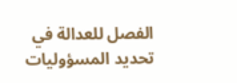الفصل للعدالة في تحديد المسؤوليات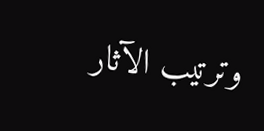وترتيب الآثار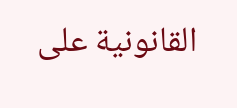القانونية على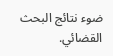ضوء نتائج البحث القضائي.